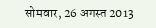सोमवार, 26 अगस्त 2013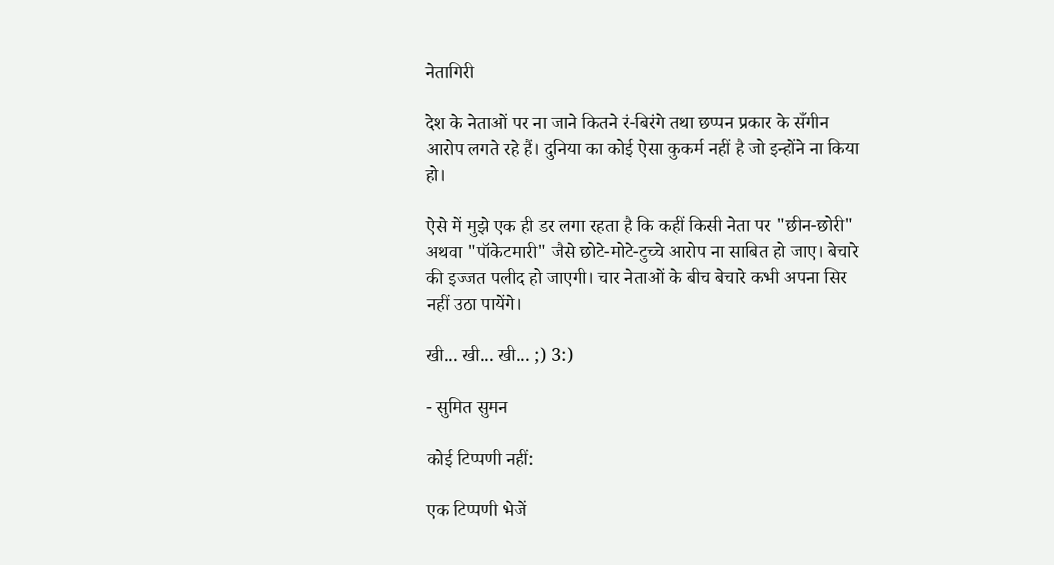नेतागिरी

देश के नेताओं पर ना जाने कितने रं-बिरंगे तथा छप्पन प्रकार के सँगीन आरोप लगते रहे हैं। दुनिया का कोई ऐसा कुकर्म नहीं है जो इन्होंने ना किया हो।

ऐसे में मुझे एक ही डर लगा रहता है कि कहीं किसी नेता पर "छीन-छोरी" अथवा "पॉकेटमारी" जैसे छोटे-मोटे-टुच्चे आरोप ना साबित हो जाए। बेचारे की इज्जत पलीद हो जाएगी। चार नेताओं के बीच बेचारे कभी अपना सिर नहीं उठा पायेंगे।

खी... खी... खी... ;) 3:)

- सुमित सुमन

कोई टिप्पणी नहीं:

एक टिप्पणी भेजें